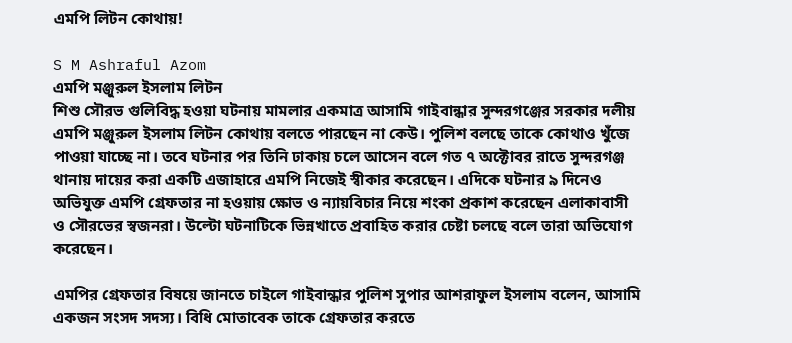এমপি লিটন কোথায়!

S M Ashraful Azom
এমপি মঞ্জুরুল ইসলাম লিটন
শিশু সৌরভ গুলিবিদ্ধ হওয়া ঘটনায় মামলার একমাত্র আসামি গাইবান্ধার সুন্দরগঞ্জের সরকার দলীয় এমপি মঞ্জুরুল ইসলাম লিটন কোথায় বলতে পারছেন না কেউ। পুলিশ বলছে তাকে কোথাও খুঁজে পাওয়া যাচ্ছে না। তবে ঘটনার পর তিনি ঢাকায় চলে আসেন বলে গত ৭ অক্টোবর রাতে সুন্দরগঞ্জ থানায় দায়ের করা একটি এজাহারে এমপি নিজেই স্বীকার করেছেন। এদিকে ঘটনার ৯ দিনেও অভিযুক্ত এমপি গ্রেফতার না হওয়ায় ক্ষোভ ও ন্যায়বিচার নিয়ে শংকা প্রকাশ করেছেন এলাকাবাসী ও সৌরভের স্বজনরা। উল্টো ঘটনাটিকে ভিন্নখাতে প্রবাহিত করার চেষ্টা চলছে বলে তারা অভিযোগ করেছেন।

এমপির গ্রেফতার বিষয়ে জানতে চাইলে গাইবান্ধার পুলিশ সুপার আশরাফুল ইসলাম বলেন, আসামি একজন সংসদ সদস্য। বিধি মোতাবেক তাকে গ্রেফতার করতে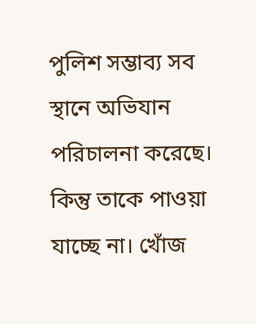পুলিশ সম্ভাব্য সব স্থানে অভিযান পরিচালনা করেছে। কিন্তু তাকে পাওয়া যাচ্ছে না। খোঁজ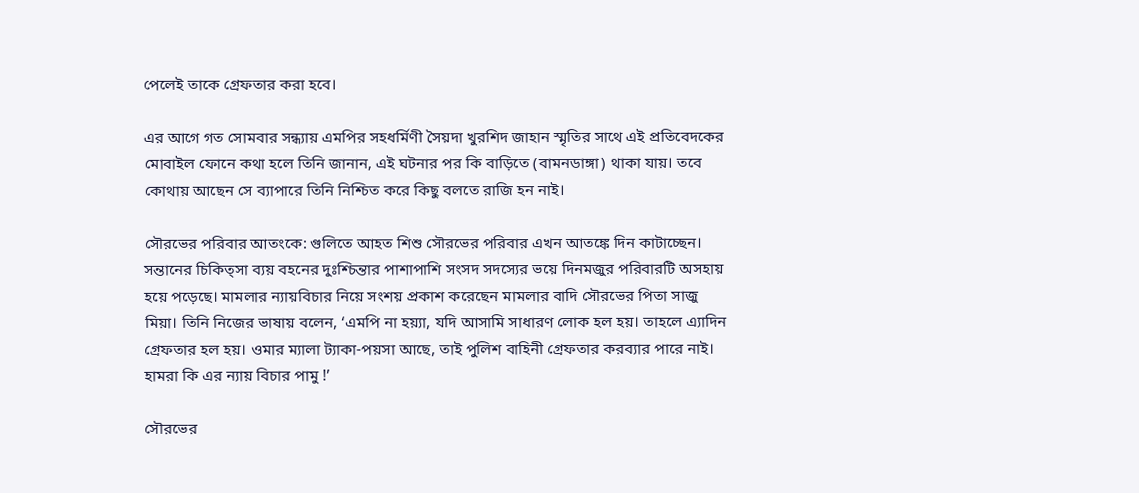পেলেই তাকে গ্রেফতার করা হবে।

এর আগে গত সোমবার সন্ধ্যায় এমপির সহধর্মিণী সৈয়দা খুরশিদ জাহান স্মৃতির সাথে এই প্রতিবেদকের মোবাইল ফোনে কথা হলে তিনি জানান, এই ঘটনার পর কি বাড়িতে (বামনডাঙ্গা) থাকা যায়। তবে কোথায় আছেন সে ব্যাপারে তিনি নিশ্চিত করে কিছু বলতে রাজি হন নাই।

সৌরভের পরিবার আতংকে: গুলিতে আহত শিশু সৌরভের পরিবার এখন আতঙ্কে দিন কাটাচ্ছেন। সন্তানের চিকিত্সা ব্যয় বহনের দুঃশ্চিন্তার পাশাপাশি সংসদ সদস্যের ভয়ে দিনমজুর পরিবারটি অসহায় হয়ে পড়েছে। মামলার ন্যায়বিচার নিয়ে সংশয় প্রকাশ করেছেন মামলার বাদি সৌরভের পিতা সাজু মিয়া। তিনি নিজের ভাষায় বলেন, ‘এমপি না হয়্যা, যদি আসামি সাধারণ লোক হল হয়। তাহলে এ্যাদিন গ্রেফতার হল হয়। ওমার ম্যালা ট্যাকা-পয়সা আছে, তাই পুলিশ বাহিনী গ্রেফতার করব্যার পারে নাই। হামরা কি এর ন্যায় বিচার পামু !’

সৌরভের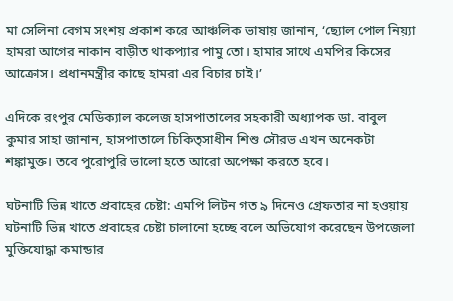মা সেলিনা বেগম সংশয় প্রকাশ করে আঞ্চলিক ভাষায় জানান, ‘ছ্যোল পোল নিয়্যা হামরা আগের নাকান বাড়ীত থাকপ্যার পামু তো। হামার সাথে এমপির কিসের আক্রোস। প্রধানমন্ত্রীর কাছে হামরা এর বিচার চাই।’

এদিকে রংপুর মেডিক্যাল কলেজ হাসপাতালের সহকারী অধ্যাপক ডা. বাবুল কুমার সাহা জানান, হাসপাতালে চিকিত্সাধীন শিশু সৌরভ এখন অনেকটা শঙ্কামুক্ত। তবে পুরোপুরি ভালো হতে আরো অপেক্ষা করতে হবে।

ঘটনাটি ভিন্ন খাতে প্রবাহের চেষ্টা: এমপি লিটন গত ৯ দিনেও গ্রেফতার না হওয়ায় ঘটনাটি ভিন্ন খাতে প্রবাহের চেষ্টা চালানো হচ্ছে বলে অভিযোগ করেছেন উপজেলা মুক্তিযোদ্ধা কমান্ডার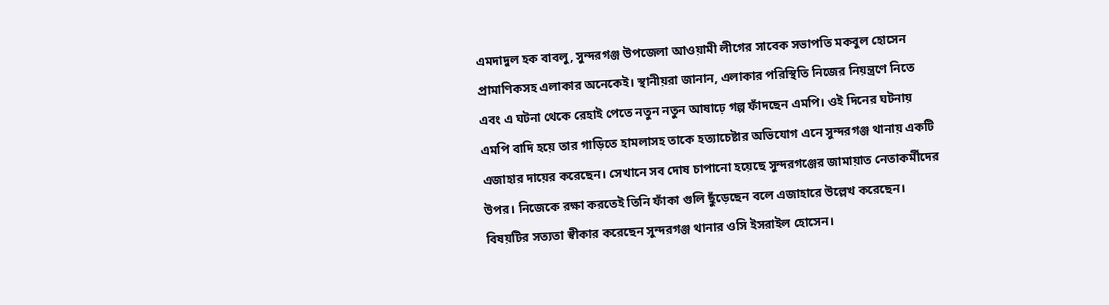এমদাদুল হক বাবলু, সুন্দরগঞ্জ উপজেলা আওয়ামী লীগের সাবেক সভাপতি মকবুল হোসেন প্রামাণিকসহ এলাকার অনেকেই। স্থানীয়রা জানান, এলাকার পরিস্থিতি নিজের নিয়ন্ত্রণে নিতে এবং এ ঘটনা থেকে রেহাই পেতে নতুন নতুন আষাঢ়ে গল্প ফাঁদছেন এমপি। ওই দিনের ঘটনায় এমপি বাদি হয়ে তার গাড়িতে হামলাসহ তাকে হত্যাচেষ্টার অভিযোগ এনে সুন্দরগঞ্জ থানায় একটি এজাহার দায়ের করেছেন। সেখানে সব দোষ চাপানো হয়েছে সুন্দরগঞ্জের জামায়াত নেতাকর্মীদের উপর। নিজেকে রক্ষা করতেই তিনি ফাঁকা গুলি ছুঁড়েছেন বলে এজাহারে উল্লেখ করেছেন। বিষয়টির সত্যতা স্বীকার করেছেন সুন্দরগঞ্জ থানার ওসি ইসরাইল হোসেন।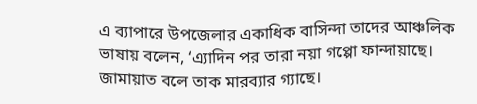এ ব্যাপারে উপজেলার একাধিক বাসিন্দা তাদের আঞ্চলিক ভাষায় বলেন, ‘এ্যাদিন পর তারা নয়া গপ্পো ফান্দায়াছে। জামায়াত বলে তাক মারব্যার গ্যাছে।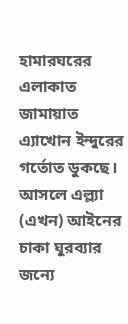হামারঘরের এলাকাত জামায়াত এ্যাখোন ইন্দুরের গর্তোত ডুকছে। আসলে এল্ল্যা (এখন) আইনের চাকা ঘুরব্যার জন্যে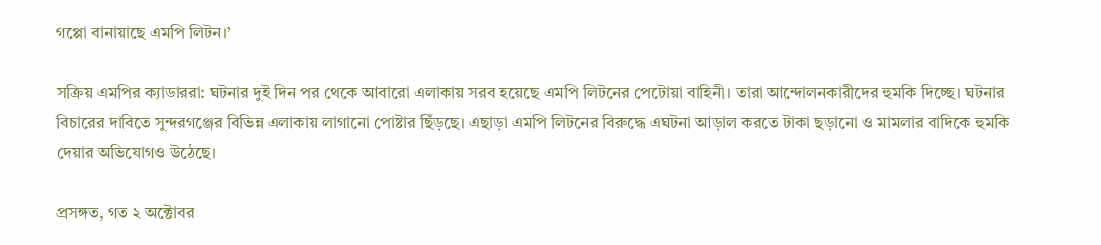গপ্পো বানায়াছে এমপি লিটন।’

সক্রিয় এমপির ক্যাডাররা: ঘটনার দুই দিন পর থেকে আবারো এলাকায় সরব হয়েছে এমপি লিটনের পেটোয়া বাহিনী। তারা আন্দোলনকারীদের হুমকি দিচ্ছে। ঘটনার বিচারের দাবিতে সুন্দরগঞ্জের বিভিন্ন এলাকায় লাগানো পোষ্টার ছিঁড়ছে। এছাড়া এমপি লিটনের বিরুদ্ধে এঘটনা আড়াল করতে টাকা ছড়ানো ও মামলার বাদিকে হুমকি দেয়ার অভিযোগও উঠেছে।

প্রসঙ্গত, গত ২ অক্টোবর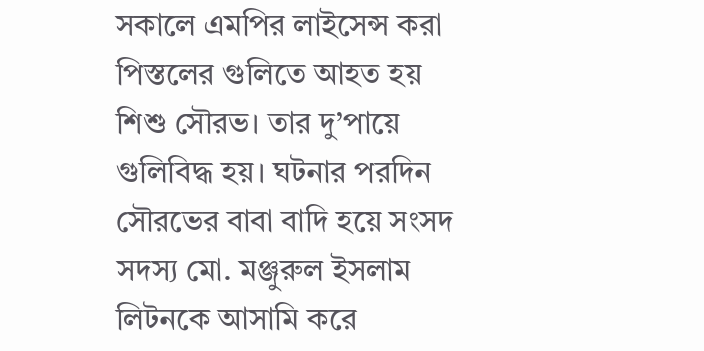সকালে এমপির লাইসেন্স করা পিস্তলের গুলিতে আহত হয় শিশু সৌরভ। তার দু’পায়ে গুলিবিদ্ধ হয়। ঘটনার পরদিন সৌরভের বাবা বাদি হয়ে সংসদ সদস্য মো. মঞ্জুরুল ইসলাম লিটনকে আসামি করে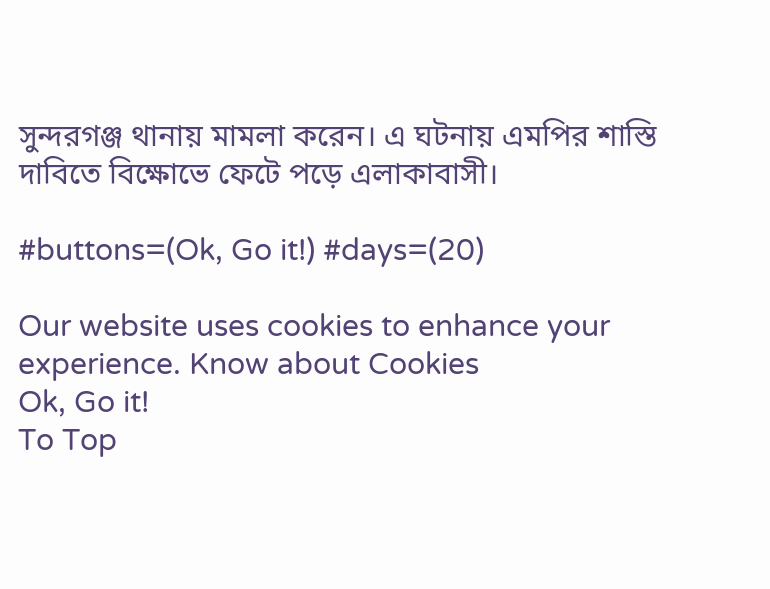সুন্দরগঞ্জ থানায় মামলা করেন। এ ঘটনায় এমপির শাস্তি দাবিতে বিক্ষোভে ফেটে পড়ে এলাকাবাসী।

#buttons=(Ok, Go it!) #days=(20)

Our website uses cookies to enhance your experience. Know about Cookies
Ok, Go it!
To Top